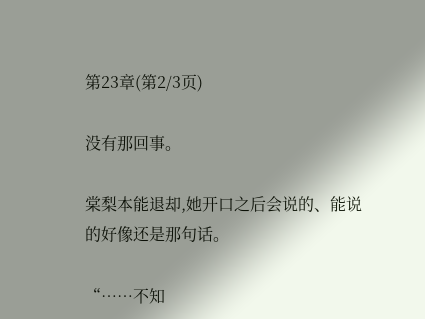第23章(第2/3页)

没有那回事。

棠梨本能退却,她开口之后会说的、能说的好像还是那句话。

“……不知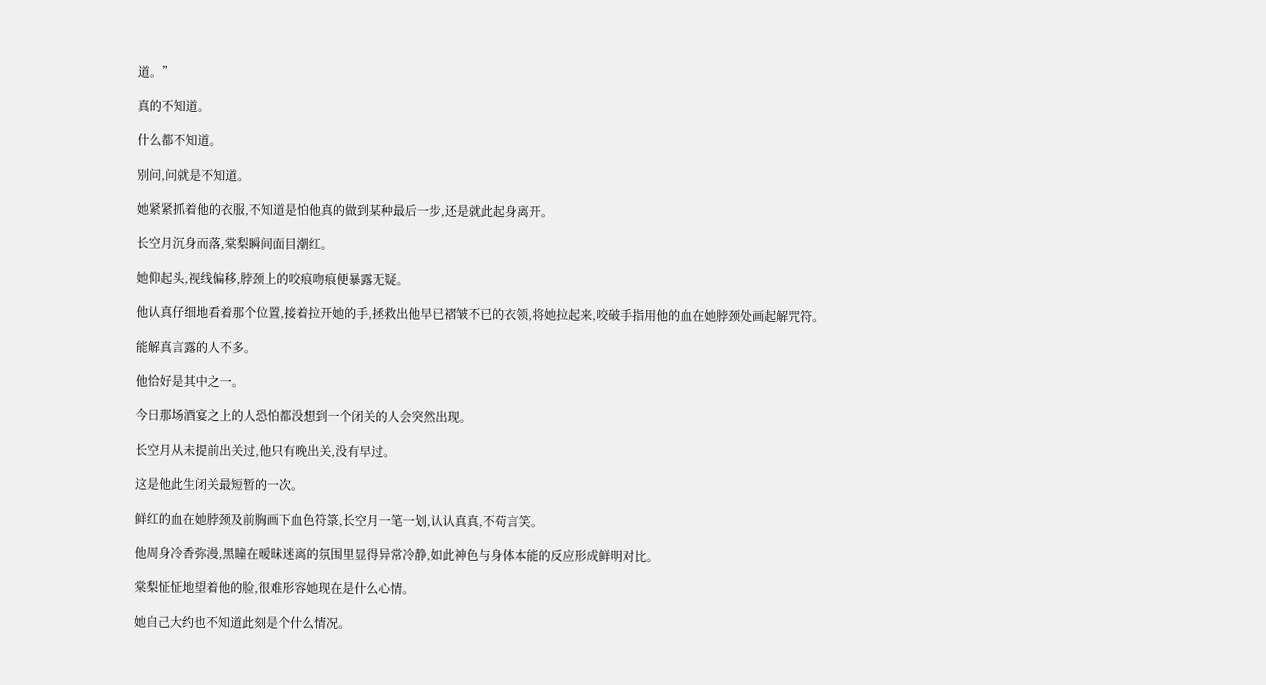道。”

真的不知道。

什么都不知道。

别问,问就是不知道。

她紧紧抓着他的衣服,不知道是怕他真的做到某种最后一步,还是就此起身离开。

长空月沉身而落,棠梨瞬间面目潮红。

她仰起头,视线偏移,脖颈上的咬痕吻痕便暴露无疑。

他认真仔细地看着那个位置,接着拉开她的手,拯救出他早已褶皱不已的衣领,将她拉起来,咬破手指用他的血在她脖颈处画起解咒符。

能解真言露的人不多。

他恰好是其中之一。

今日那场酒宴之上的人恐怕都没想到一个闭关的人会突然出现。

长空月从未提前出关过,他只有晚出关,没有早过。

这是他此生闭关最短暂的一次。

鲜红的血在她脖颈及前胸画下血色符箓,长空月一笔一划,认认真真,不苟言笑。

他周身冷香弥漫,黑瞳在暧昧迷离的氛围里显得异常冷静,如此神色与身体本能的反应形成鲜明对比。

棠梨怔怔地望着他的脸,很难形容她现在是什么心情。

她自己大约也不知道此刻是个什么情况。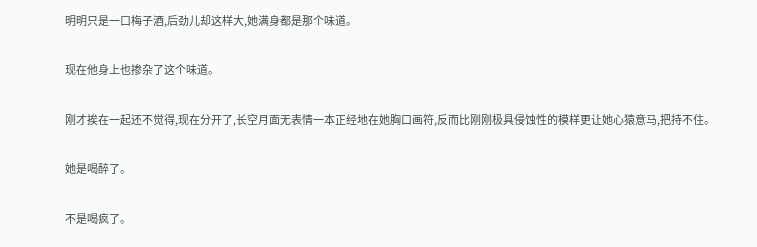明明只是一口梅子酒,后劲儿却这样大,她满身都是那个味道。

现在他身上也掺杂了这个味道。

刚才挨在一起还不觉得,现在分开了,长空月面无表情一本正经地在她胸口画符,反而比刚刚极具侵蚀性的模样更让她心猿意马,把持不住。

她是喝醉了。

不是喝疯了。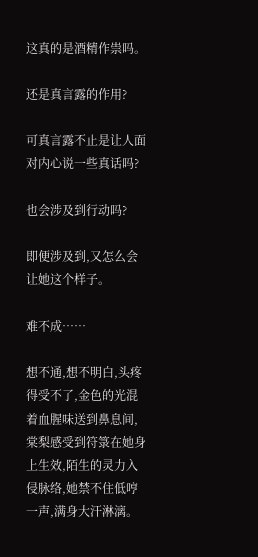这真的是酒精作祟吗。

还是真言露的作用?

可真言露不止是让人面对内心说一些真话吗?

也会涉及到行动吗?

即便涉及到,又怎么会让她这个样子。

难不成……

想不通,想不明白,头疼得受不了,金色的光混着血腥味送到鼻息间,棠梨感受到符箓在她身上生效,陌生的灵力入侵脉络,她禁不住低哼一声,满身大汗淋漓。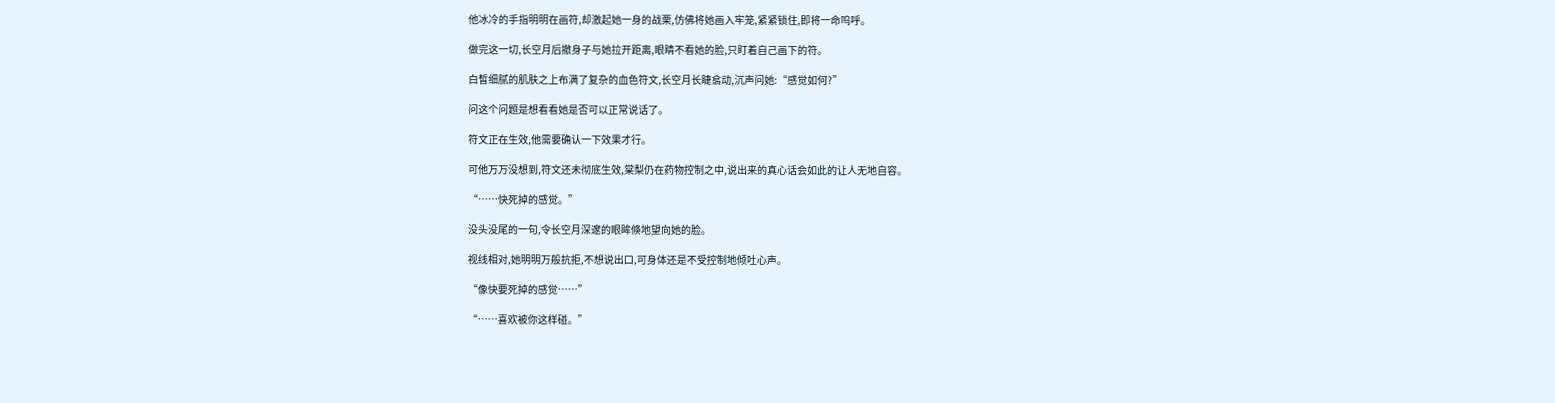他冰冷的手指明明在画符,却激起她一身的战栗,仿佛将她画入牢笼,紧紧锁住,即将一命呜呼。

做完这一切,长空月后撤身子与她拉开距离,眼睛不看她的脸,只盯着自己画下的符。

白皙细腻的肌肤之上布满了复杂的血色符文,长空月长睫翕动,沉声问她:“感觉如何?”

问这个问题是想看看她是否可以正常说话了。

符文正在生效,他需要确认一下效果才行。

可他万万没想到,符文还未彻底生效,棠梨仍在药物控制之中,说出来的真心话会如此的让人无地自容。

“……快死掉的感觉。”

没头没尾的一句,令长空月深邃的眼眸倏地望向她的脸。

视线相对,她明明万般抗拒,不想说出口,可身体还是不受控制地倾吐心声。

“像快要死掉的感觉……”

“……喜欢被你这样碰。”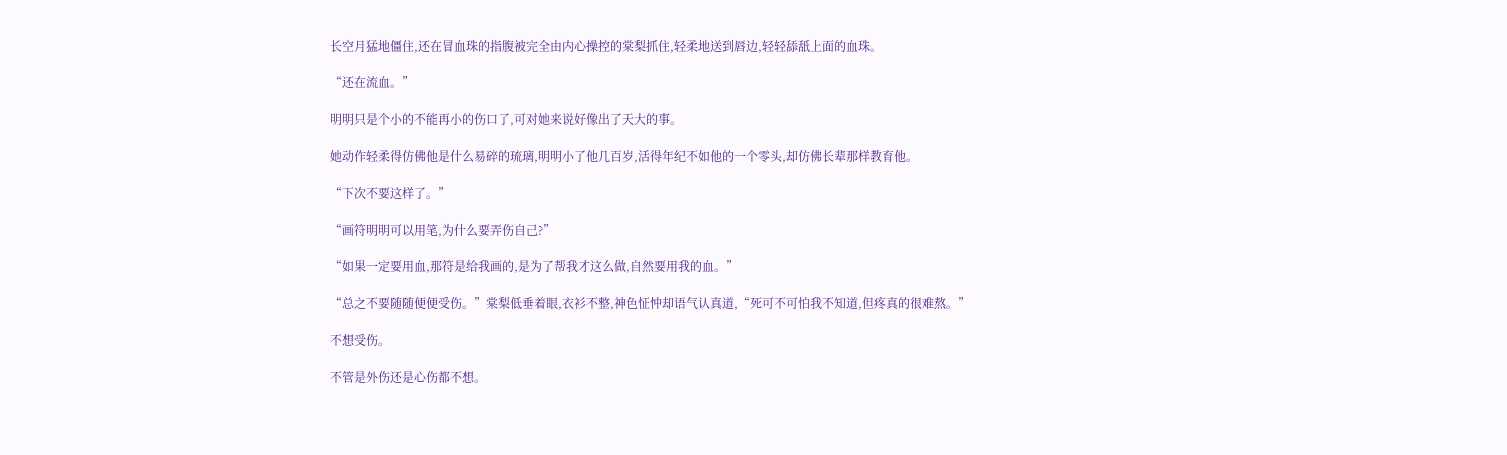长空月猛地僵住,还在冒血珠的指腹被完全由内心操控的棠梨抓住,轻柔地送到唇边,轻轻舔舐上面的血珠。

“还在流血。”

明明只是个小的不能再小的伤口了,可对她来说好像出了天大的事。

她动作轻柔得仿佛他是什么易碎的琉璃,明明小了他几百岁,活得年纪不如他的一个零头,却仿佛长辈那样教育他。

“下次不要这样了。”

“画符明明可以用笔,为什么要弄伤自己?”

“如果一定要用血,那符是给我画的,是为了帮我才这么做,自然要用我的血。”

“总之不要随随便便受伤。”棠梨低垂着眼,衣衫不整,神色怔忡却语气认真道,“死可不可怕我不知道,但疼真的很难熬。”

不想受伤。

不管是外伤还是心伤都不想。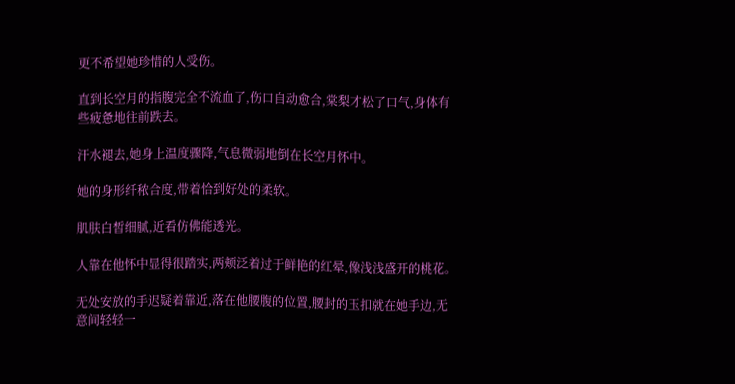更不希望她珍惜的人受伤。

直到长空月的指腹完全不流血了,伤口自动愈合,棠梨才松了口气,身体有些疲惫地往前跌去。

汗水褪去,她身上温度骤降,气息微弱地倒在长空月怀中。

她的身形纤秾合度,带着恰到好处的柔软。

肌肤白皙细腻,近看仿佛能透光。

人靠在他怀中显得很踏实,两颊泛着过于鲜艳的红晕,像浅浅盛开的桃花。

无处安放的手迟疑着靠近,落在他腰腹的位置,腰封的玉扣就在她手边,无意间轻轻一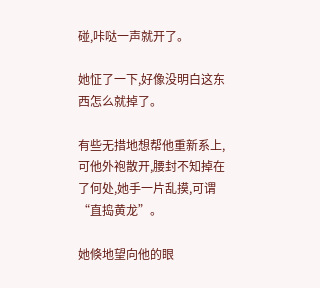碰,咔哒一声就开了。

她怔了一下,好像没明白这东西怎么就掉了。

有些无措地想帮他重新系上,可他外袍散开,腰封不知掉在了何处,她手一片乱摸,可谓“直捣黄龙”。

她倏地望向他的眼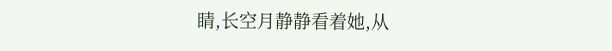睛,长空月静静看着她,从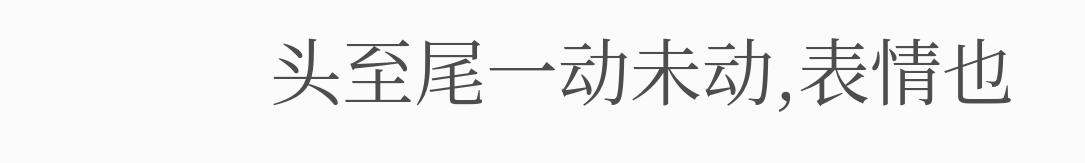头至尾一动未动,表情也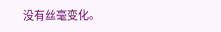没有丝毫变化。